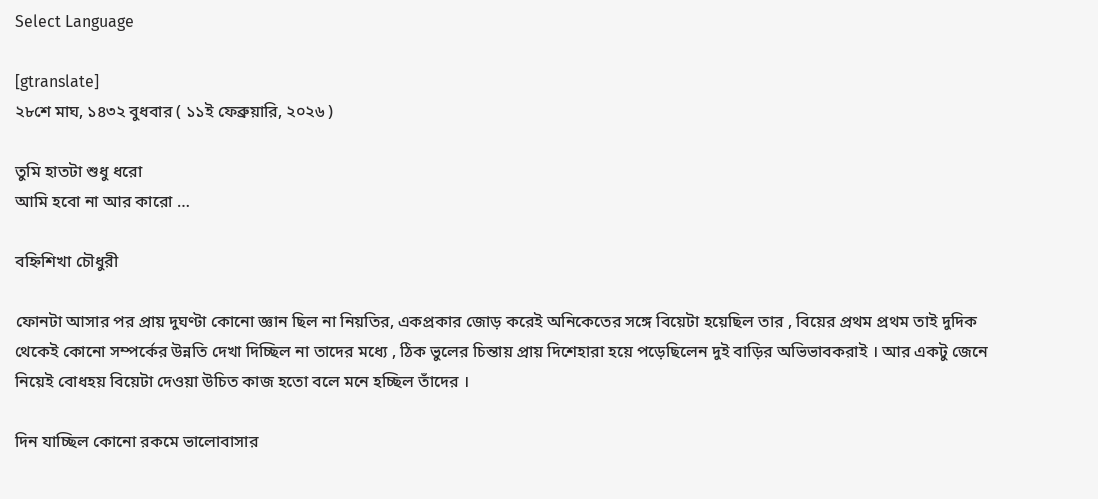Select Language

[gtranslate]
২৮শে মাঘ, ১৪৩২ বুধবার ( ১১ই ফেব্রুয়ারি, ২০২৬ )

তুমি হাতটা শুধু ধরো
আমি হবো না আর কারো …

বহ্নিশিখা চৌধুরী

ফোনটা আসার পর প্রায় দুঘণ্টা কোনো জ্ঞান ছিল না নিয়তির, একপ্রকার জোড় করেই অনিকেতের সঙ্গে বিয়েটা হয়েছিল তার , বিয়ের প্রথম প্রথম তাই দুদিক থেকেই কোনো সম্পর্কের উন্নতি দেখা দিচ্ছিল না তাদের মধ্যে , ঠিক ভুলের চিন্তায় প্রায় দিশেহারা হয়ে পড়েছিলেন দুই বাড়ির অভিভাবকরাই । আর একটু জেনে নিয়েই বোধহয় বিয়েটা দেওয়া উচিত কাজ হতো বলে মনে হচ্ছিল তাঁদের ।

দিন যাচ্ছিল কোনো রকমে ভালোবাসার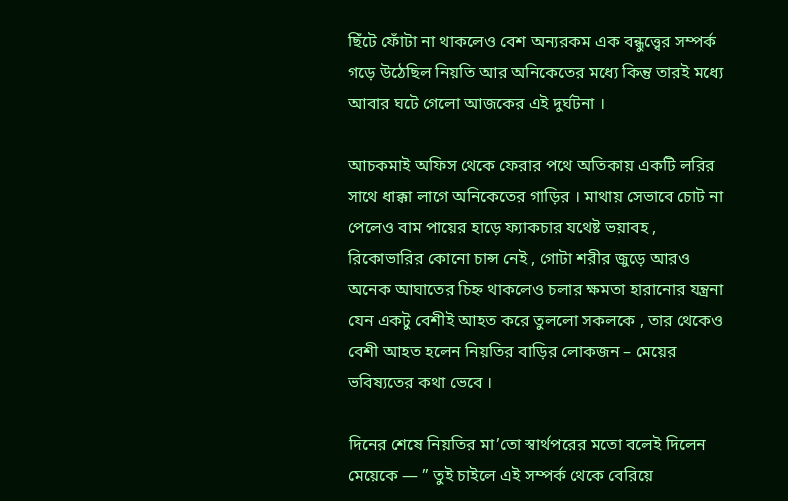ছিঁটে ফোঁটা না থাকলেও বেশ অন্যরকম এক বন্ধুত্ত্বের সম্পর্ক গড়ে উঠেছিল নিয়তি আর অনিকেতের মধ্যে কিন্তু তারই মধ্যে আবার ঘটে গেলো আজকের এই দুর্ঘটনা ।

আচকমাই অফিস থেকে ফেরার পথে অতিকায় একটি লরির সাথে ধাক্কা লাগে অনিকেতের গাড়ির । মাথায় সেভাবে চোট না পেলেও বাম পায়ের হাড়ে ফ্যাকচার যথেষ্ট ভয়াবহ , রিকোভারির কোনো চান্স নেই , গোটা শরীর জুড়ে আরও অনেক আঘাতের চিহ্ন থাকলেও চলার ক্ষমতা হারানোর যন্ত্রনা যেন একটু বেশীই আহত করে তুললো সকলকে , তার থেকেও বেশী আহত হলেন নিয়তির বাড়ির লোকজন – মেয়ের ভবিষ্যতের কথা ভেবে ।

দিনের শেষে নিয়তির মা’তো স্বার্থপরের মতো বলেই দিলেন মেয়েকে — ” তুই চাইলে এই সম্পর্ক থেকে বেরিয়ে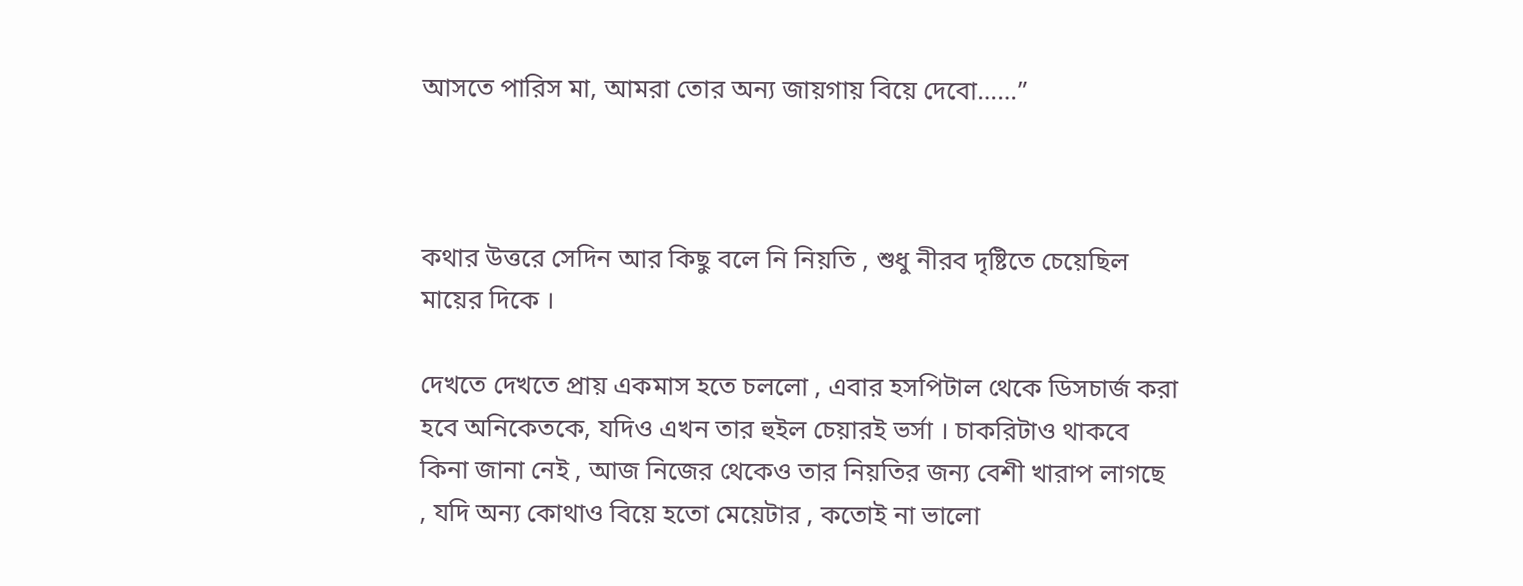আসতে পারিস মা, আমরা তোর অন্য জায়গায় বিয়ে দেবো……”



কথার উত্তরে সেদিন আর কিছু বলে নি নিয়তি , শুধু নীরব দৃষ্টিতে চেয়েছিল মায়ের দিকে ।

দেখতে দেখতে প্রায় একমাস হতে চললো , এবার হসপিটাল থেকে ডিসচার্জ করা হবে অনিকেতকে, যদিও এখন তার হুইল চেয়ারই ভর্সা । চাকরিটাও থাকবে কিনা জানা নেই , আজ নিজের থেকেও তার নিয়তির জন্য বেশী খারাপ লাগছে , যদি অন্য কোথাও বিয়ে হতো মেয়েটার , কতোই না ভালো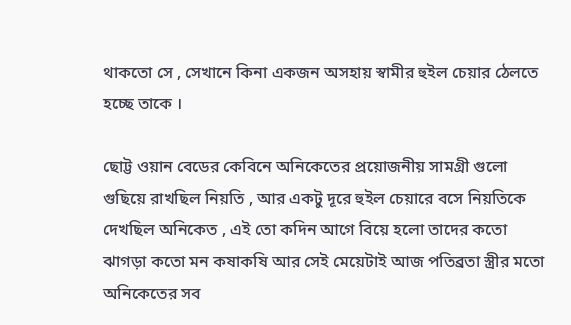থাকতো সে , সেখানে কিনা একজন অসহায় স্বামীর হুইল চেয়ার ঠেলতে হচ্ছে তাকে ।

ছোট্ট ওয়ান বেডের কেবিনে অনিকেতের প্রয়োজনীয় সামগ্রী গুলো গুছিয়ে রাখছিল নিয়তি , আর একটু দূরে হুইল চেয়ারে বসে নিয়তিকে দেখছিল অনিকেত , এই তো কদিন আগে বিয়ে হলো তাদের কতো ঝাগড়া কতো মন কষাকষি আর সেই মেয়েটাই আজ পতিব্রতা স্ত্রীর মতো অনিকেতের সব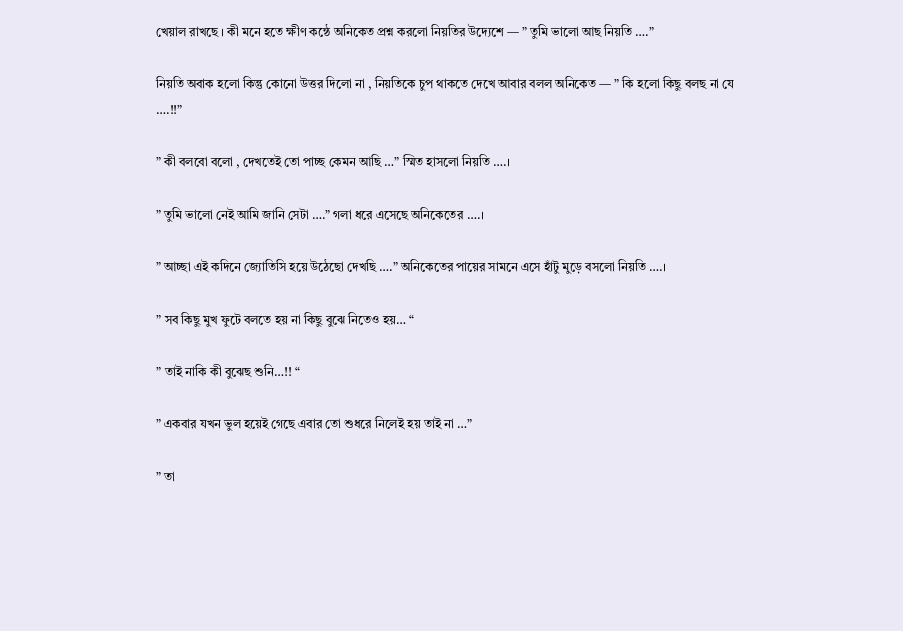খেয়াল রাখছে । কী মনে হতে ক্ষীণ কন্ঠে অনিকেত প্রশ্ন করলো নিয়তির উদ্যেশে — ” তুমি ভালো আছ নিয়তি ….”

নিয়তি অবাক হলো কিন্তু কোনো উত্তর দিলো না , নিয়তিকে চুপ থাকতে দেখে আবার বলল অনিকেত — ” কি হলো কিছু বলছ না যে ….!!”

” কী বলবো বলো , দেখতেই তো পাচ্ছ কেমন আছি …” স্মিত হাসলো নিয়তি ….।

” তুমি ভালো নেই আমি জানি সেটা ….” গলা ধরে এসেছে অনিকেতের ….।

” আচ্ছা এই কদিনে জ্যোতিসি হয়ে উঠেছো দেখছি ….” অনিকেতের পায়ের সামনে এসে হাঁটু মুড়ে বসলো নিয়তি ….।

” সব কিছু মুখ ফুটে বলতে হয় না কিছু বুঝে নিতেও হয়… “

” তাই নাকি কী বুঝেছ শুনি…!! “

” একবার যখন ভুল হয়েই গেছে এবার তো শুধরে নিলেই হয় তাই না …”

” তা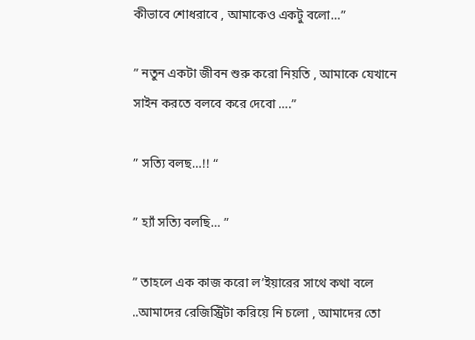কীভাবে শোধরাবে , আমাকেও একটু বলো…”

” নতুন একটা জীবন শুরু করো নিয়তি , আমাকে যেখানে সাইন করতে বলবে করে দেবো ….”

” সত্যি বলছ…!! “

” হ্যাঁ সত্যি বলছি… ”

” তাহলে এক কাজ করো ল’ইয়ারের সাথে কথা বলে ..আমাদের রেজিস্ট্রিটা করিয়ে নি চলো , আমাদের তো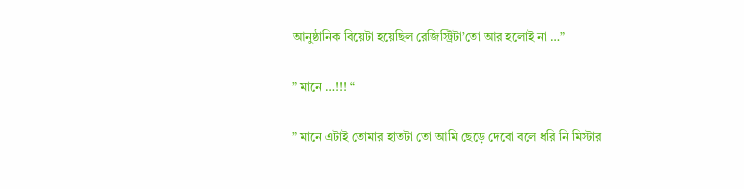আনুষ্ঠানিক বিয়েটা হয়েছিল রেজিস্ট্রিটা’তো আর হলোই না …”

” মানে …!!! “

” মানে এটাই তোমার হাতটা তো আমি ছেড়ে দেবো বলে ধরি নি মিস্টার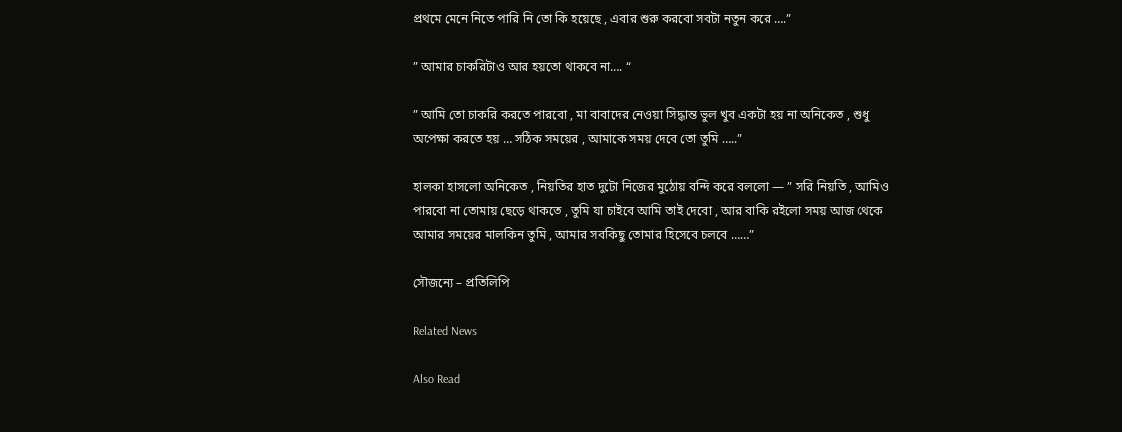প্রথমে মেনে নিতে পারি নি তো কি হয়েছে , এবার শুরু করবো সবটা নতুন করে ….”

” আমার চাকরিটাও আর হয়তো থাকবে না…. “

” আমি তো চাকরি করতে পারবো , মা বাবাদের নেওয়া সিদ্ধান্ত ভুল খুব একটা হয় না অনিকেত , শুধু অপেক্ষা করতে হয় … সঠিক সময়ের , আমাকে সময় দেবে তো তুমি …..”

হালকা হাসলো অনিকেত , নিয়তির হাত দুটো নিজের মুঠোয় বন্দি করে বললো — ” সরি নিয়তি , আমিও পারবো না তোমায় ছেড়ে থাকতে , তুমি যা চাইবে আমি তাই দেবো , আর বাকি রইলো সময় আজ থেকে আমার সময়ের মালকিন তুমি , আমার সবকিছু তোমার হিসেবে চলবে ……”

সৌজন্যে – প্রতিলিপি

Related News

Also Read